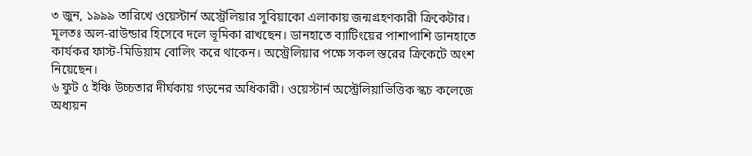৩ জুন, ১৯৯৯ তারিখে ওয়েস্টার্ন অস্ট্রেলিয়ার সুবিয়াকো এলাকায় জন্মগ্রহণকারী ক্রিকেটার। মূলতঃ অল-রাউন্ডার হিসেবে দলে ভূমিকা রাখছেন। ডানহাতে ব্যাটিংয়ের পাশাপাশি ডানহাতে কার্যকর ফাস্ট-মিডিয়াম বোলিং করে থাকেন। অস্ট্রেলিয়ার পক্ষে সকল স্তরের ক্রিকেটে অংশ নিয়েছেন।
৬ ফুট ৫ ইঞ্চি উচ্চতার দীর্ঘকায় গড়নের অধিকারী। ওয়েস্টার্ন অস্ট্রেলিয়াভিত্তিক স্কচ কলেজে অধ্যয়ন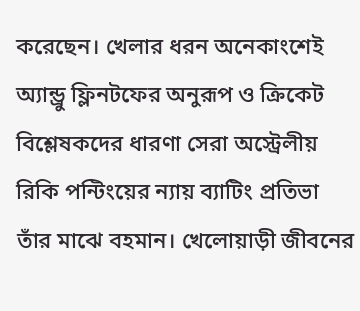করেছেন। খেলার ধরন অনেকাংশেই অ্যান্ড্রু ফ্লিনটফের অনুরূপ ও ক্রিকেট বিশ্লেষকদের ধারণা সেরা অস্ট্রেলীয় রিকি পন্টিংয়ের ন্যায় ব্যাটিং প্রতিভা তাঁর মাঝে বহমান। খেলোয়াড়ী জীবনের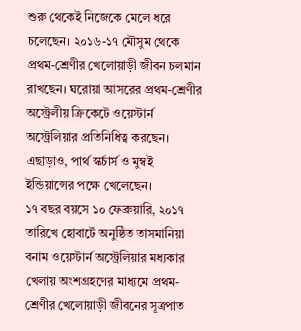শুরু থেকেই নিজেকে মেলে ধরে চলেছেন। ২০১৬-১৭ মৌসুম থেকে প্রথম-শ্রেণীর খেলোয়াড়ী জীবন চলমান রাখছেন। ঘরোয়া আসরের প্রথম-শ্রেণীর অস্ট্রেলীয় ক্রিকেটে ওয়েস্টার্ন অস্ট্রেলিয়ার প্রতিনিধিত্ব করছেন। এছাড়াও, পার্থ স্কর্চার্স ও মুম্বই ইন্ডিয়ান্সের পক্ষে খেলেছেন।
১৭ বছর বয়সে ১০ ফেব্রুয়ারি, ২০১৭ তারিখে হোবার্টে অনুষ্ঠিত তাসমানিয়া বনাম ওয়েস্টার্ন অস্ট্রেলিয়ার মধ্যকার খেলায় অংশগ্রহণের মাধ্যমে প্রথম-শ্রেণীর খেলোয়াড়ী জীবনের সূত্রপাত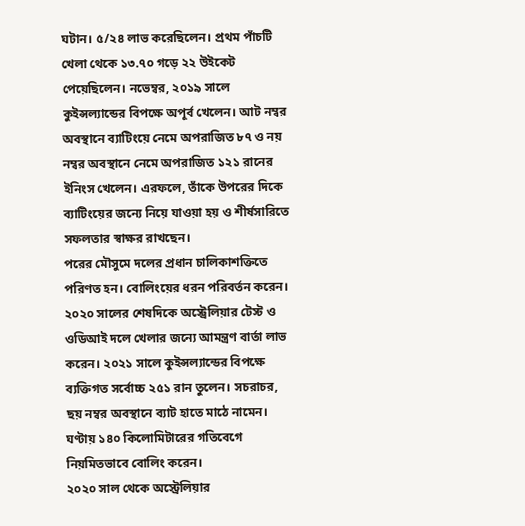ঘটান। ৫/২৪ লাভ করেছিলেন। প্রথম পাঁচটি খেলা থেকে ১৩.৭০ গড়ে ২২ উইকেট পেয়েছিলেন। নভেম্বর, ২০১৯ সালে কুইন্সল্যান্ডের বিপক্ষে অপূর্ব খেলেন। আট নম্বর অবস্থানে ব্যাটিংয়ে নেমে অপরাজিত ৮৭ ও নয় নম্বর অবস্থানে নেমে অপরাজিত ১২১ রানের ইনিংস খেলেন। এরফলে, তাঁকে উপরের দিকে ব্যাটিংয়ের জন্যে নিয়ে যাওয়া হয় ও শীর্ষসারিতে সফলতার স্বাক্ষর রাখছেন।
পরের মৌসুমে দলের প্রধান চালিকাশক্তিতে পরিণত হন। বোলিংয়ের ধরন পরিবর্তন করেন। ২০২০ সালের শেষদিকে অস্ট্রেলিয়ার টেস্ট ও ওডিআই দলে খেলার জন্যে আমন্ত্রণ বার্তা লাভ করেন। ২০২১ সালে কুইন্সল্যান্ডের বিপক্ষে ব্যক্তিগত সর্বোচ্চ ২৫১ রান তুলেন। সচরাচর, ছয় নম্বর অবস্থানে ব্যাট হাতে মাঠে নামেন। ঘণ্টায় ১৪০ কিলোমিটারের গতিবেগে নিয়মিতভাবে বোলিং করেন।
২০২০ সাল থেকে অস্ট্রেলিয়ার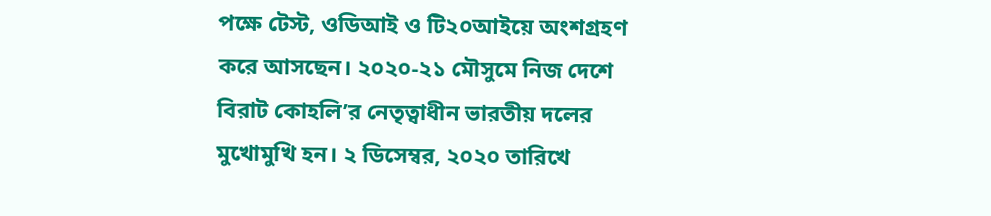পক্ষে টেস্ট, ওডিআই ও টি২০আইয়ে অংশগ্রহণ করে আসছেন। ২০২০-২১ মৌসুমে নিজ দেশে বিরাট কোহলি’র নেতৃত্বাধীন ভারতীয় দলের মুখোমুখি হন। ২ ডিসেম্বর, ২০২০ তারিখে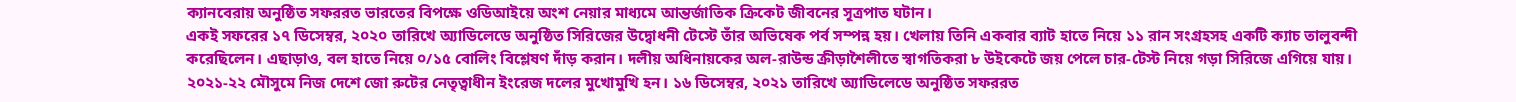ক্যানবেরায় অনুষ্ঠিত সফররত ভারতের বিপক্ষে ওডিআইয়ে অংশ নেয়ার মাধ্যমে আন্তর্জাতিক ক্রিকেট জীবনের সূত্রপাত ঘটান।
একই সফরের ১৭ ডিসেম্বর, ২০২০ তারিখে অ্যাডিলেডে অনুষ্ঠিত সিরিজের উদ্বোধনী টেস্টে তাঁর অভিষেক পর্ব সম্পন্ন হয়। খেলায় তিনি একবার ব্যাট হাতে নিয়ে ১১ রান সংগ্রহসহ একটি ক্যাচ তালুবন্দী করেছিলেন। এছাড়াও, বল হাতে নিয়ে ০/১৫ বোলিং বিশ্লেষণ দাঁড় করান। দলীয় অধিনায়কের অল-রাউন্ড ক্রীড়াশৈলীতে স্বাগতিকরা ৮ উইকেটে জয় পেলে চার-টেস্ট নিয়ে গড়া সিরিজে এগিয়ে যায়।
২০২১-২২ মৌসুমে নিজ দেশে জো রুটের নেতৃত্বাধীন ইংরেজ দলের মুখোমুখি হন। ১৬ ডিসেম্বর, ২০২১ তারিখে অ্যাডিলেডে অনুষ্ঠিত সফররত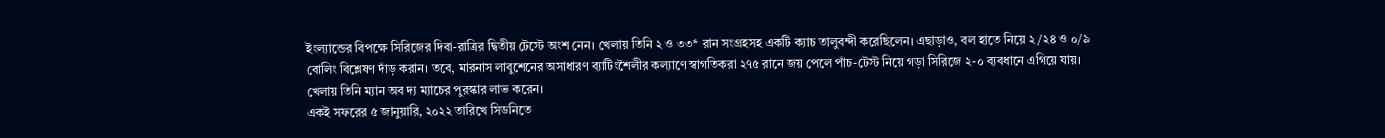ইংল্যান্ডের বিপক্ষে সিরিজের দিবা-রাত্রির দ্বিতীয় টেস্টে অংশ নেন। খেলায় তিনি ২ ও ৩৩* রান সংগ্রহসহ একটি ক্যাচ তালুবন্দী করেছিলেন। এছাড়াও, বল হাতে নিয়ে ২/২৪ ও ০/৯ বোলিং বিশ্লেষণ দাঁড় করান। তবে, মারনাস লাবুশেনের অসাধারণ ব্যাটিংশৈলীর কল্যাণে স্বাগতিকরা ২৭৫ রানে জয় পেলে পাঁচ-টেস্ট নিয়ে গড়া সিরিজে ২-০ ব্যবধানে এগিয়ে যায়। খেলায় তিনি ম্যান অব দ্য ম্যাচের পুরস্কার লাভ করেন।
একই সফরের ৫ জানুয়ারি, ২০২২ তারিখে সিডনিতে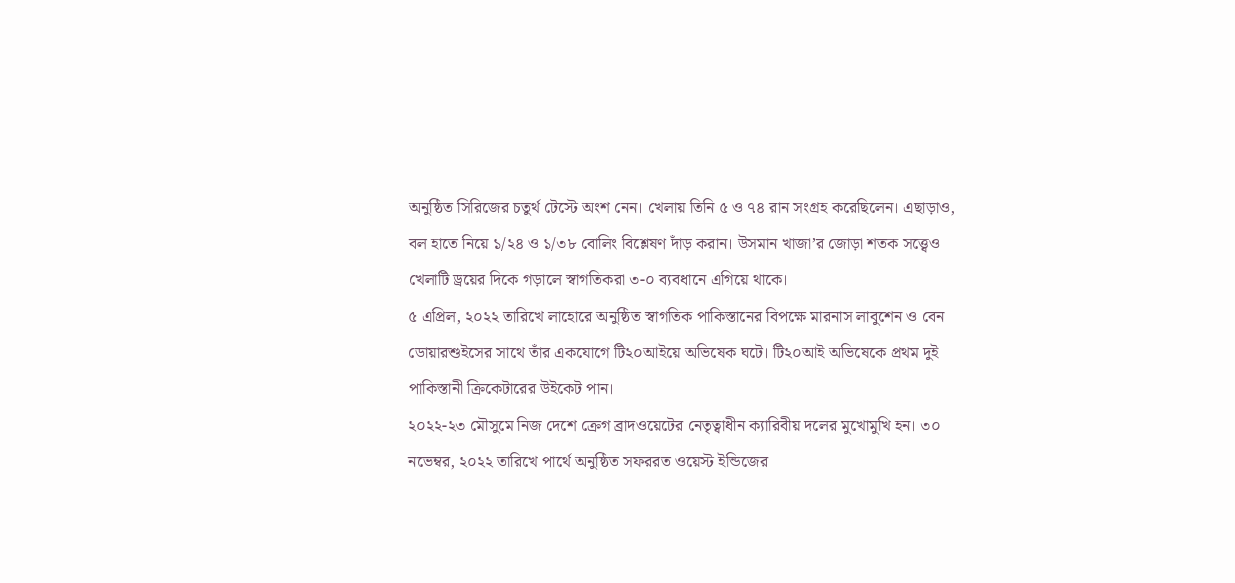অনুষ্ঠিত সিরিজের চতুর্থ টেস্টে অংশ নেন। খেলায় তিনি ৫ ও ৭৪ রান সংগ্রহ করেছিলেন। এছাড়াও, বল হাতে নিয়ে ১/২৪ ও ১/৩৮ বোলিং বিশ্লেষণ দাঁড় করান। উসমান খাজা’র জোড়া শতক সত্ত্বেও খেলাটি ড্রয়ের দিকে গড়ালে স্বাগতিকরা ৩-০ ব্যবধানে এগিয়ে থাকে।
৫ এপ্রিল, ২০২২ তারিখে লাহোরে অনুষ্ঠিত স্বাগতিক পাকিস্তানের বিপক্ষে মারনাস লাবুশেন ও বেন ডোয়ারশুইসের সাথে তাঁর একযোগে টি২০আইয়ে অভিষেক ঘটে। টি২০আই অভিষেকে প্রথম দুই পাকিস্তানী ক্রিকেটারের উইকেট পান।
২০২২-২৩ মৌসুমে নিজ দেশে ক্রেগ ব্রাদওয়েটের নেতৃত্বাধীন ক্যারিবীয় দলের মুখোমুখি হন। ৩০ নভেম্বর, ২০২২ তারিখে পার্থে অনুষ্ঠিত সফররত ওয়েস্ট ইন্ডিজের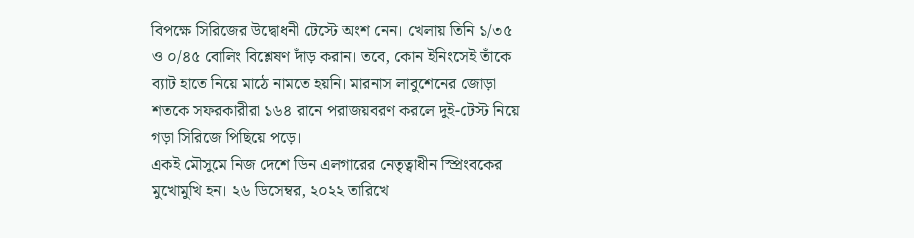বিপক্ষে সিরিজের উদ্বোধনী টেস্টে অংশ নেন। খেলায় তিনি ১/৩৫ ও ০/৪৫ বোলিং বিশ্লেষণ দাঁড় করান। তবে, কোন ইনিংসেই তাঁকে ব্যাট হাতে নিয়ে মাঠে নামতে হয়নি। মারনাস লাবুশেনের জোড়া শতকে সফরকারীরা ১৬৪ রানে পরাজয়বরণ করলে দুই-টেস্ট নিয়ে গড়া সিরিজে পিছিয়ে পড়ে।
একই মৌসুমে নিজ দেশে ডিন এলগারের নেতৃত্বাধীন স্প্রিংবকের মুখোমুখি হন। ২৬ ডিসেম্বর, ২০২২ তারিখে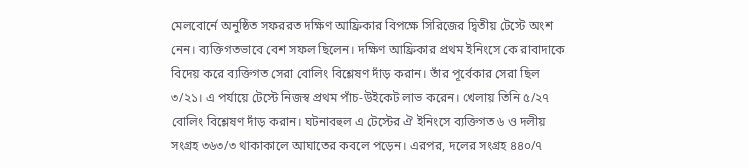মেলবোর্নে অনুষ্ঠিত সফররত দক্ষিণ আফ্রিকার বিপক্ষে সিরিজের দ্বিতীয় টেস্টে অংশ নেন। ব্যক্তিগতভাবে বেশ সফল ছিলেন। দক্ষিণ আফ্রিকার প্রথম ইনিংসে কে রাবাদাকে বিদেয় করে ব্যক্তিগত সেরা বোলিং বিশ্লেষণ দাঁড় করান। তাঁর পূর্বেকার সেরা ছিল ৩/২১। এ পর্যায়ে টেস্টে নিজস্ব প্রথম পাঁচ-উইকেট লাভ করেন। খেলায় তিনি ৫/২৭ বোলিং বিশ্লেষণ দাঁড় করান। ঘটনাবহুল এ টেস্টের ঐ ইনিংসে ব্যক্তিগত ৬ ও দলীয় সংগ্রহ ৩৬৩/৩ থাকাকালে আঘাতের কবলে পড়েন। এরপর, দলের সংগ্রহ ৪৪০/৭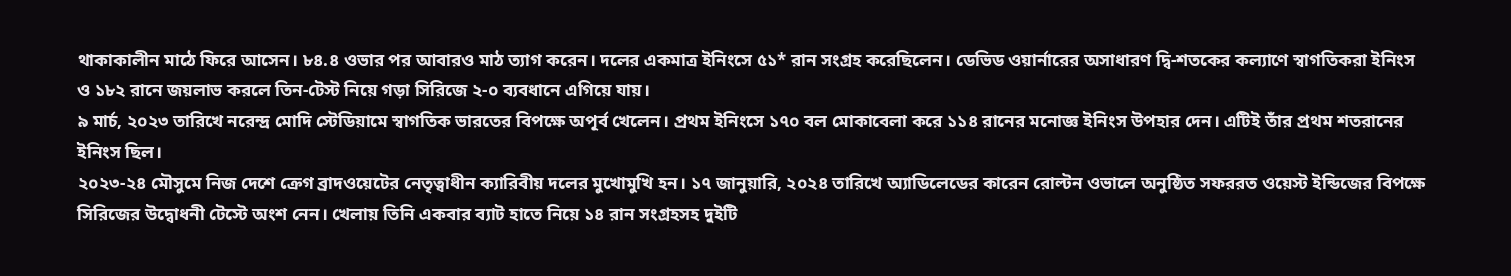থাকাকালীন মাঠে ফিরে আসেন। ৮৪.৪ ওভার পর আবারও মাঠ ত্যাগ করেন। দলের একমাত্র ইনিংসে ৫১* রান সংগ্রহ করেছিলেন। ডেভিড ওয়ার্নারের অসাধারণ দ্বি-শতকের কল্যাণে স্বাগতিকরা ইনিংস ও ১৮২ রানে জয়লাভ করলে তিন-টেস্ট নিয়ে গড়া সিরিজে ২-০ ব্যবধানে এগিয়ে যায়।
৯ মার্চ, ২০২৩ তারিখে নরেন্দ্র মোদি স্টেডিয়ামে স্বাগতিক ভারতের বিপক্ষে অপূর্ব খেলেন। প্রথম ইনিংসে ১৭০ বল মোকাবেলা করে ১১৪ রানের মনোজ্ঞ ইনিংস উপহার দেন। এটিই তাঁর প্রথম শতরানের ইনিংস ছিল।
২০২৩-২৪ মৌসুমে নিজ দেশে ক্রেগ ব্রাদওয়েটের নেতৃত্বাধীন ক্যারিবীয় দলের মুখোমুখি হন। ১৭ জানুয়ারি, ২০২৪ তারিখে অ্যাডিলেডের কারেন রোল্টন ওভালে অনুষ্ঠিত সফররত ওয়েস্ট ইন্ডিজের বিপক্ষে সিরিজের উদ্বোধনী টেস্টে অংশ নেন। খেলায় তিনি একবার ব্যাট হাতে নিয়ে ১৪ রান সংগ্রহসহ দুইটি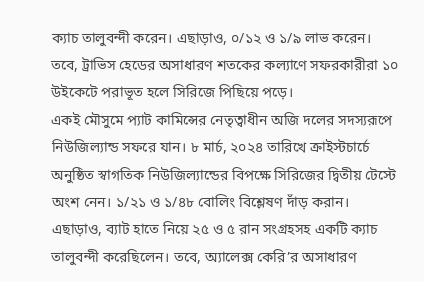ক্যাচ তালুবন্দী করেন। এছাড়াও, ০/১২ ও ১/৯ লাভ করেন। তবে, ট্রাভিস হেডের অসাধারণ শতকের কল্যাণে সফরকারীরা ১০ উইকেটে পরাভূত হলে সিরিজে পিছিয়ে পড়ে।
একই মৌসুমে প্যাট কামিন্সের নেতৃত্বাধীন অজি দলের সদস্যরূপে নিউজিল্যান্ড সফরে যান। ৮ মার্চ, ২০২৪ তারিখে ক্রাইস্টচার্চে অনুষ্ঠিত স্বাগতিক নিউজিল্যান্ডের বিপক্ষে সিরিজের দ্বিতীয় টেস্টে অংশ নেন। ১/২১ ও ১/৪৮ বোলিং বিশ্লেষণ দাঁড় করান। এছাড়াও, ব্যাট হাতে নিয়ে ২৫ ও ৫ রান সংগ্রহসহ একটি ক্যাচ তালুবন্দী করেছিলেন। তবে, অ্যালেক্স কেরি’র অসাধারণ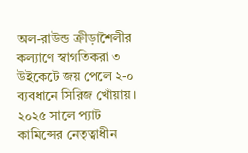অল-রাউন্ড ক্রীড়াশৈলীর কল্যাণে স্বাগতিকরা ৩ উইকেটে জয় পেলে ২-০ ব্যবধানে সিরিজ খোঁয়ায়।
২০২৫ সালে প্যাট কামিন্সের নেতৃত্বাধীন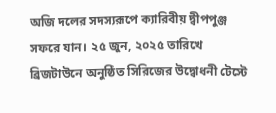অজি দলের সদস্যরূপে ক্যারিবীয় দ্বীপপুঞ্জ সফরে যান। ২৫ জুন, ২০২৫ তারিখে ব্রিজটাউনে অনুষ্ঠিত সিরিজের উদ্বোধনী টেস্টে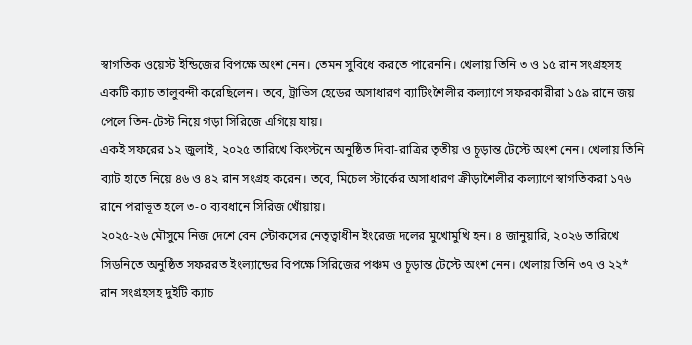স্বাগতিক ওয়েস্ট ইন্ডিজের বিপক্ষে অংশ নেন। তেমন সুবিধে করতে পারেননি। খেলায় তিনি ৩ ও ১৫ রান সংগ্রহসহ একটি ক্যাচ তালুবন্দী করেছিলেন। তবে, ট্রাভিস হেডের অসাধারণ ব্যাটিংশৈলীর কল্যাণে সফরকারীরা ১৫৯ রানে জয় পেলে তিন-টেস্ট নিয়ে গড়া সিরিজে এগিয়ে যায়।
একই সফরের ১২ জুলাই, ২০২৫ তারিখে কিংস্টনে অনুষ্ঠিত দিবা-রাত্রির তৃতীয় ও চূড়ান্ত টেস্টে অংশ নেন। খেলায় তিনি ব্যাট হাতে নিয়ে ৪৬ ও ৪২ রান সংগ্রহ করেন। তবে, মিচেল স্টার্কের অসাধারণ ক্রীড়াশৈলীর কল্যাণে স্বাগতিকরা ১৭৬ রানে পরাভূত হলে ৩-০ ব্যবধানে সিরিজ খোঁয়ায়।
২০২৫-২৬ মৌসুমে নিজ দেশে বেন স্টোকসের নেতৃত্বাধীন ইংরেজ দলের মুখোমুখি হন। ৪ জানুয়ারি, ২০২৬ তারিখে সিডনিতে অনুষ্ঠিত সফররত ইংল্যান্ডের বিপক্ষে সিরিজের পঞ্চম ও চূড়ান্ত টেস্টে অংশ নেন। খেলায় তিনি ৩৭ ও ২২* রান সংগ্রহসহ দুইটি ক্যাচ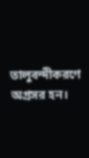তালুবন্দীকরণে অগ্রসর হন।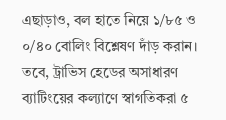এছাড়াও, বল হাতে নিয়ে ১/৮৫ ও ০/৪০ বোলিং বিশ্লেষণ দাঁড় করান। তবে, ট্রাভিস হেডের অসাধারণ ব্যাটিংয়ের কল্যাণে স্বাগতিকরা ৫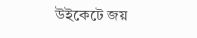উইকেটে জয়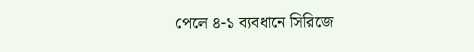পেলে ৪-১ ব্যবধানে সিরিজে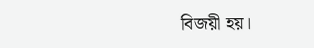বিজয়ী হয়।